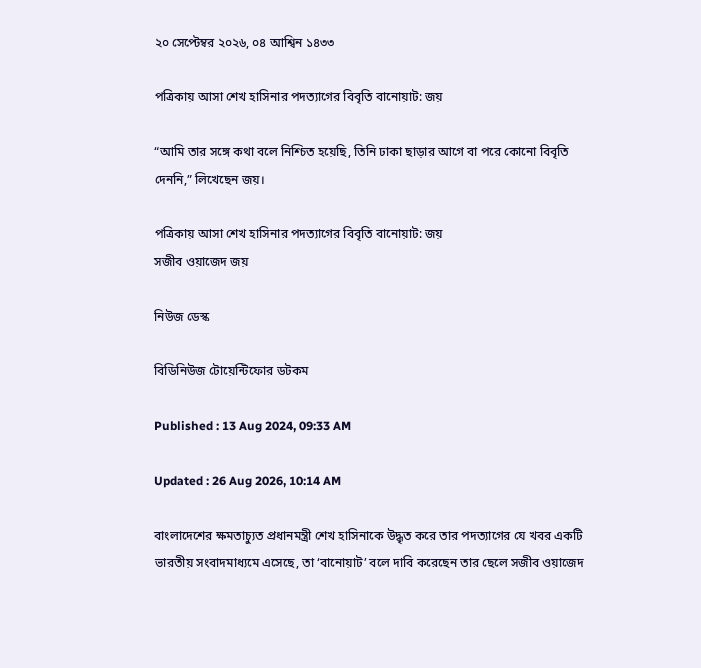২০ সেপ্টেম্বর ২০২৬, ০৪ আশ্বিন ১৪৩৩

পত্রিকায় আসা শেখ হাসিনার পদত্যাগের বিবৃতি বানোয়াট: জয়

“আমি তার সঙ্গে কথা বলে নিশ্চিত হয়েছি, তিনি ঢাকা ছাড়ার আগে বা পরে কোনো বিবৃতি দেননি,” লিখেছেন জয়।

পত্রিকায় আসা শেখ হাসিনার পদত্যাগের বিবৃতি বানোয়াট: জয়
সজীব ওয়াজেদ জয়

নিউজ ডেস্ক

বিডিনিউজ টোয়েন্টিফোর ডটকম

Published : 13 Aug 2024, 09:33 AM

Updated : 26 Aug 2026, 10:14 AM

বাংলাদেশের ক্ষমতাচ্যুত প্রধানমন্ত্রী শেখ হাসিনাকে উদ্ধৃত করে তার পদত্যাগের যে খবর একটি ভারতীয় সংবাদমাধ্যমে এসেছে, তা ‘বানোয়াট’ বলে দাবি করেছেন তার ছেলে সজীব ওয়াজেদ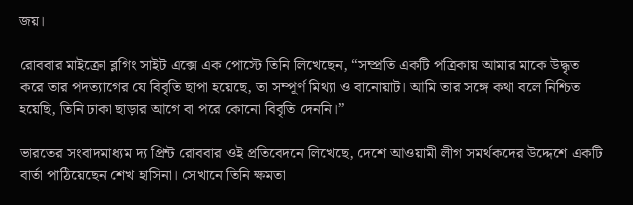জয়।

রোববার মাইক্রো ব্লগিং সাইট এক্সে এক পোস্টে তিনি লিখেছেন, “সম্প্রতি একটি পত্রিকায় আমার মাকে উদ্ধৃত করে তার পদত্যাগের যে বিবৃতি ছাপা হয়েছে, তা সম্পূর্ণ মিথ্যা ও বানোয়াট। আমি তার সঙ্গে কথা বলে নিশ্চিত হয়েছি, তিনি ঢাকা ছাড়ার আগে বা পরে কোনো বিবৃতি দেননি।”

ভারতের সংবাদমাধ্যম দ্য প্রিন্ট রোববার ওই প্রতিবেদনে লিখেছে, দেশে আওয়ামী লীগ সমর্থকদের উদ্দেশে একটি বার্তা পাঠিয়েছেন শেখ হাসিনা। সেখানে তিনি ক্ষমতা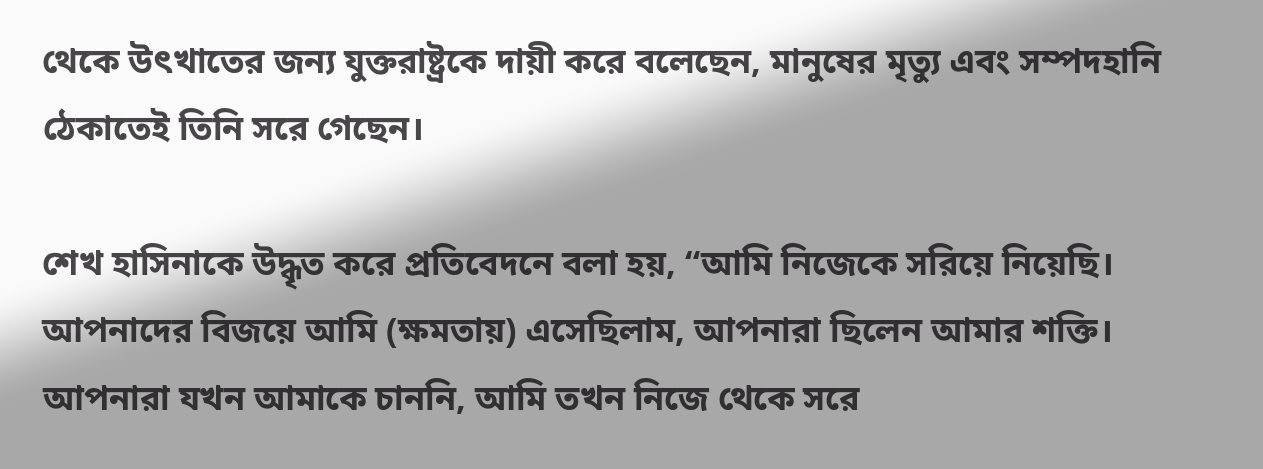থেকে উৎখাতের জন্য যুক্তরাষ্ট্রকে দায়ী করে বলেছেন, মানুষের মৃত্যু এবং সম্পদহানি ঠেকাতেই তিনি সরে গেছেন।

শেখ হাসিনাকে উদ্ধৃত করে প্রতিবেদনে বলা হয়, “আমি নিজেকে সরিয়ে নিয়েছি। আপনাদের বিজয়ে আমি (ক্ষমতায়) এসেছিলাম, আপনারা ছিলেন আমার শক্তি। আপনারা যখন আমাকে চাননি, আমি তখন নিজে থেকে সরে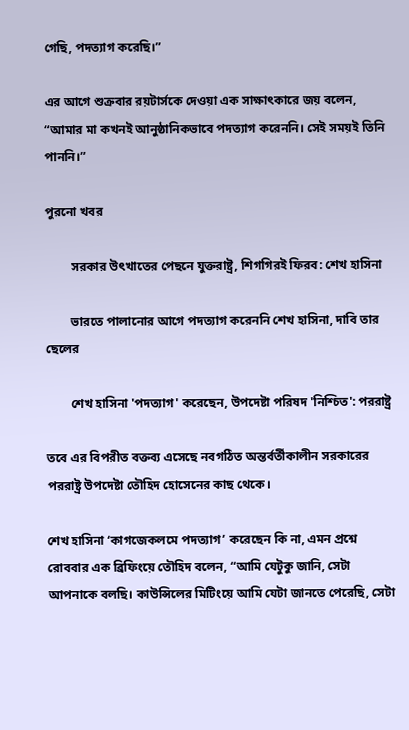গেছি, পদত্যাগ করেছি।”

এর আগে শুক্রবার রয়টার্সকে দেওয়া এক সাক্ষাৎকারে জয় বলেন, “আমার মা কখনই আনুষ্ঠানিকভাবে পদত্যাগ করেননি। সেই সময়ই তিনি পাননি।”

পুরনো খবর

        সরকার উৎখাতের পেছনে যুক্তরাষ্ট্র, শিগগিরই ফিরব: শেখ হাসিনা

        ভারতে পালানোর আগে পদত্যাগ করেননি শেখ হাসিনা, দাবি তার ছেলের

        শেখ হাসিনা 'পদত্যাগ' করেছেন, উপদেষ্টা পরিষদ 'নিশ্চিত': পররাষ্ট্র

তবে এর বিপরীত বক্তব্য এসেছে নবগঠিত অন্তর্বর্তীকালীন সরকারের পররাষ্ট্র উপদেষ্টা তৌহিদ হোসেনের কাছ থেকে।

শেখ হাসিনা ‘কাগজেকলমে পদত্যাগ’ করেছেন কি না, এমন প্রশ্নে রোববার এক ব্রিফিংয়ে তৌহিদ বলেন, “আমি যেটুকু জানি, সেটা আপনাকে বলছি। কাউন্সিলের মিটিংয়ে আমি যেটা জানতে পেরেছি, সেটা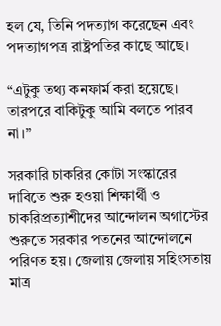হল যে, তিনি পদত্যাগ করেছেন এবং পদত্যাগপত্র রাষ্ট্রপতির কাছে আছে।

“এটুকু তথ্য কনফার্ম করা হয়েছে। তারপরে বাকিটুকু আমি বলতে পারব না।”

সরকারি চাকরির কোটা সংস্কারের দাবিতে শুরু হওয়া শিক্ষার্থী ও চাকরিপ্রত্যাশীদের আন্দোলন অগাস্টের শুরুতে সরকার পতনের আন্দোলনে পরিণত হয়। জেলায় জেলায় সহিংসতায় মাত্র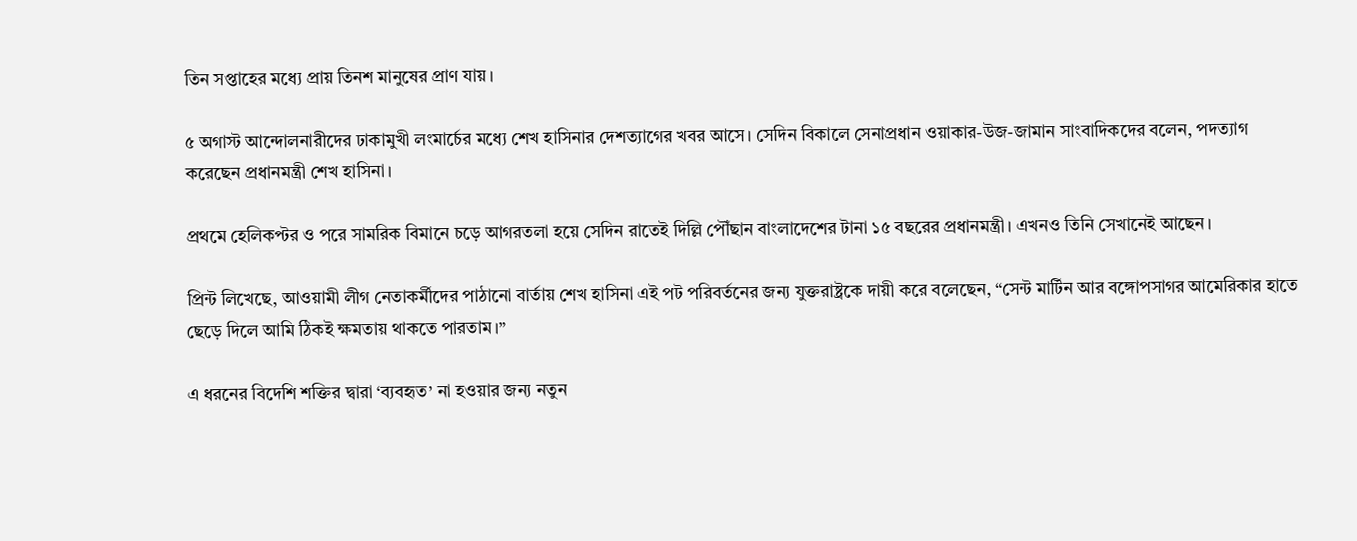তিন সপ্তাহের মধ্যে প্রায় তিনশ মানুষের প্রাণ যায়।

৫ অগাস্ট আন্দোলনারীদের ঢাকামুখী লংমার্চের মধ্যে শেখ হাসিনার দেশত্যাগের খবর আসে। সেদিন বিকালে সেনাপ্রধান ওয়াকার-উজ-জামান সাংবাদিকদের বলেন, পদত্যাগ করেছেন প্রধানমন্ত্রী শেখ হাসিনা।

প্রথমে হেলিকপ্টর ও পরে সামরিক বিমানে চড়ে আগরতলা হয়ে সেদিন রাতেই দিল্লি পৌঁছান বাংলাদেশের টানা ১৫ বছরের প্রধানমন্ত্রী। এখনও তিনি সেখানেই আছেন।

প্রিন্ট লিখেছে, আওয়ামী লীগ নেতাকর্মীদের পাঠানো বার্তায় শেখ হাসিনা এই পট পরিবর্তনের জন্য যুক্তরাষ্ট্রকে দায়ী করে বলেছেন, “সেন্ট মার্টিন আর বঙ্গোপসাগর আমেরিকার হাতে ছেড়ে দিলে আমি ঠিকই ক্ষমতায় থাকতে পারতাম।”

এ ধরনের বিদেশি শক্তির দ্বারা ‘ব্যবহৃত’ না হওয়ার জন্য নতুন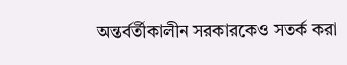অন্তর্বর্তীকালীন সরকারকেও সতর্ক করা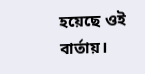হয়েছে ওই বার্তায়।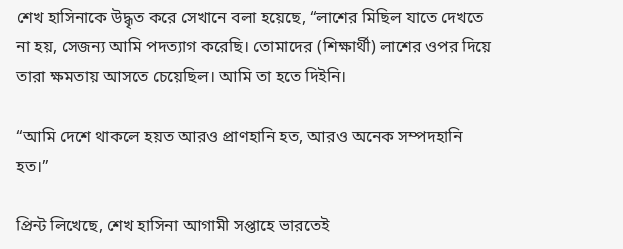শেখ হাসিনাকে উদ্ধৃত করে সেখানে বলা হয়েছে, “লাশের মিছিল যাতে দেখতে না হয়, সেজন্য আমি পদত্যাগ করেছি। তোমাদের (শিক্ষার্থী) লাশের ওপর দিয়ে তারা ক্ষমতায় আসতে চেয়েছিল। আমি তা হতে দিইনি।

“আমি দেশে থাকলে হয়ত আরও প্রাণহানি হত, আরও অনেক সম্পদহানি হত।”

প্রিন্ট লিখেছে, শেখ হাসিনা আগামী সপ্তাহে ভারতেই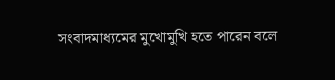সংবাদমাধ্যমের মুখোমুখি হতে পারেন বলে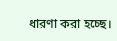ধারণা করা হচ্ছে।